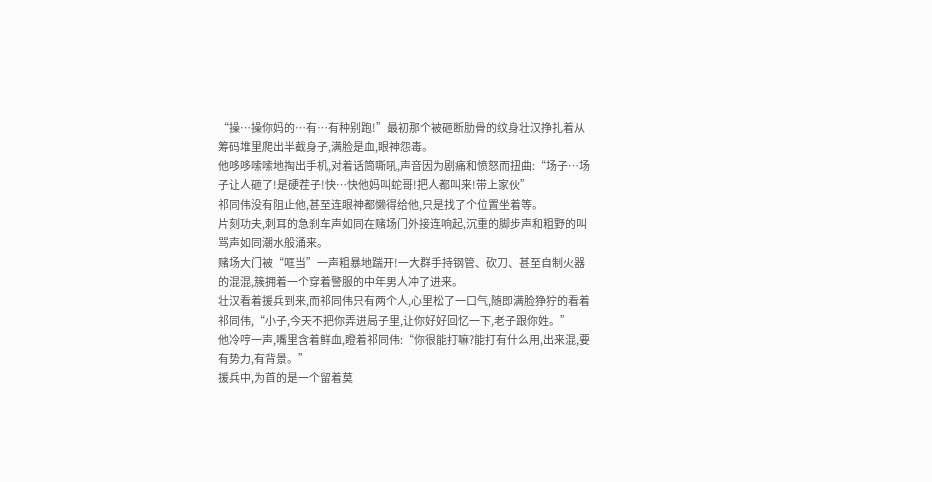“操…操你妈的…有…有种别跑!”最初那个被砸断肋骨的纹身壮汉挣扎着从筹码堆里爬出半截身子,满脸是血,眼神怨毒。
他哆哆嗦嗦地掏出手机,对着话筒嘶吼,声音因为剧痛和愤怒而扭曲:“场子…场子让人砸了!是硬茬子!快…快他妈叫蛇哥!把人都叫来!带上家伙”
祁同伟没有阻止他,甚至连眼神都懒得给他,只是找了个位置坐着等。
片刻功夫,刺耳的急刹车声如同在赌场门外接连响起,沉重的脚步声和粗野的叫骂声如同潮水般涌来。
赌场大门被“哐当”一声粗暴地踹开!一大群手持钢管、砍刀、甚至自制火器的混混,簇拥着一个穿着警服的中年男人冲了进来。
壮汉看着援兵到来,而祁同伟只有两个人,心里松了一口气,随即满脸狰狞的看着祁同伟,“小子,今天不把你弄进局子里,让你好好回忆一下,老子跟你姓。”
他冷哼一声,嘴里含着鲜血,瞪着祁同伟:“你很能打嘛?能打有什么用,出来混,要有势力,有背景。”
援兵中,为首的是一个留着莫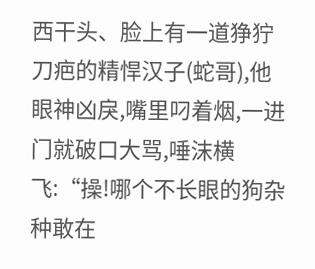西干头、脸上有一道狰狞刀疤的精悍汉子(蛇哥),他眼神凶戾,嘴里叼着烟,一进门就破口大骂,唾沫横飞:“操!哪个不长眼的狗杂种敢在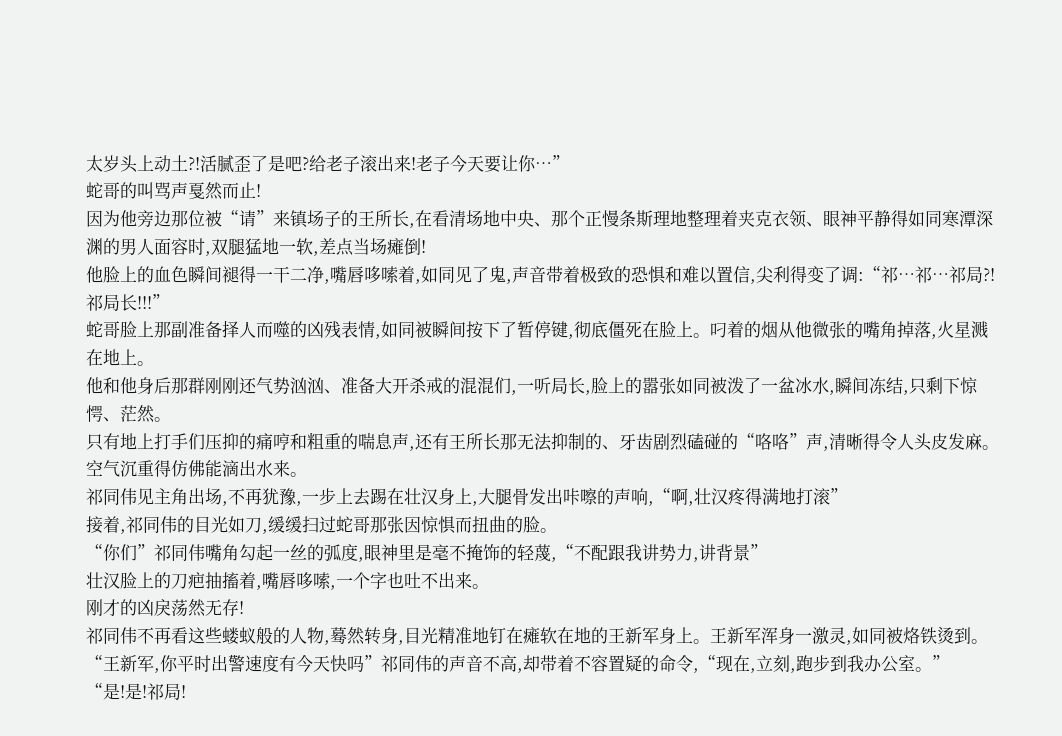太岁头上动土?!活腻歪了是吧?给老子滚出来!老子今天要让你…”
蛇哥的叫骂声戛然而止!
因为他旁边那位被“请”来镇场子的王所长,在看清场地中央、那个正慢条斯理地整理着夹克衣领、眼神平静得如同寒潭深渊的男人面容时,双腿猛地一软,差点当场瘫倒!
他脸上的血色瞬间褪得一干二净,嘴唇哆嗦着,如同见了鬼,声音带着极致的恐惧和难以置信,尖利得变了调:“祁…祁…祁局?!祁局长!!!”
蛇哥脸上那副准备择人而噬的凶残表情,如同被瞬间按下了暂停键,彻底僵死在脸上。叼着的烟从他微张的嘴角掉落,火星溅在地上。
他和他身后那群刚刚还气势汹汹、准备大开杀戒的混混们,一听局长,脸上的嚣张如同被泼了一盆冰水,瞬间冻结,只剩下惊愕、茫然。
只有地上打手们压抑的痛哼和粗重的喘息声,还有王所长那无法抑制的、牙齿剧烈磕碰的“咯咯”声,清晰得令人头皮发麻。空气沉重得仿佛能滴出水来。
祁同伟见主角出场,不再犹豫,一步上去踢在壮汉身上,大腿骨发出咔嚓的声响,“啊,壮汉疼得满地打滚”
接着,祁同伟的目光如刀,缓缓扫过蛇哥那张因惊惧而扭曲的脸。
“你们”祁同伟嘴角勾起一丝的弧度,眼神里是毫不掩饰的轻蔑,“不配跟我讲势力,讲背景”
壮汉脸上的刀疤抽搐着,嘴唇哆嗦,一个字也吐不出来。
刚才的凶戾荡然无存!
祁同伟不再看这些蝼蚁般的人物,蓦然转身,目光精准地钉在瘫软在地的王新军身上。王新军浑身一激灵,如同被烙铁烫到。
“王新军,你平时出警速度有今天快吗”祁同伟的声音不高,却带着不容置疑的命令,“现在,立刻,跑步到我办公室。”
“是!是!祁局!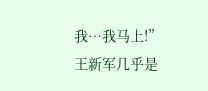我…我马上!”王新军几乎是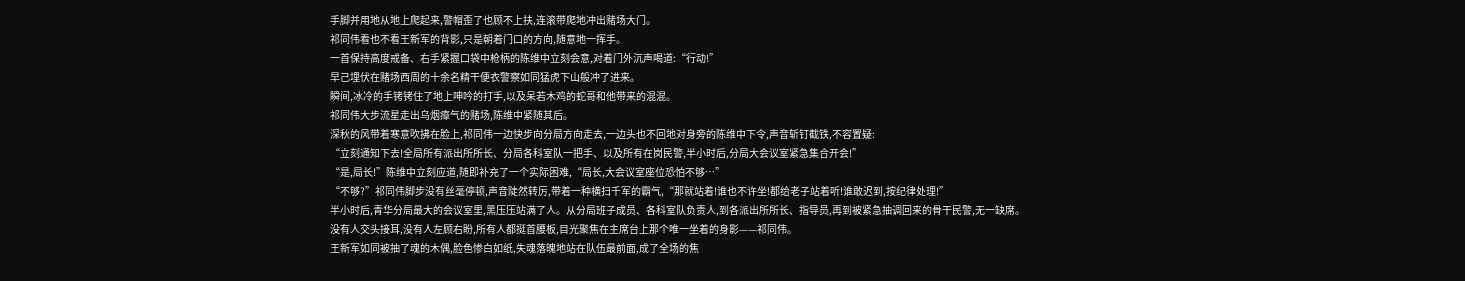手脚并用地从地上爬起来,警帽歪了也顾不上扶,连滚带爬地冲出赌场大门。
祁同伟看也不看王新军的背影,只是朝着门口的方向,随意地一挥手。
一首保持高度戒备、右手紧握口袋中枪柄的陈维中立刻会意,对着门外沉声喝道:“行动!”
早己埋伏在赌场西周的十余名精干便衣警察如同猛虎下山般冲了进来。
瞬间,冰冷的手铐铐住了地上呻吟的打手,以及呆若木鸡的蛇哥和他带来的混混。
祁同伟大步流星走出乌烟瘴气的赌场,陈维中紧随其后。
深秋的风带着寒意吹拂在脸上,祁同伟一边快步向分局方向走去,一边头也不回地对身旁的陈维中下令,声音斩钉截铁,不容置疑:
“立刻通知下去!全局所有派出所所长、分局各科室队一把手、以及所有在岗民警,半小时后,分局大会议室紧急集合开会!”
“是,局长!”陈维中立刻应道,随即补充了一个实际困难,“局长,大会议室座位恐怕不够…”
“不够?”祁同伟脚步没有丝毫停顿,声音陡然转厉,带着一种横扫千军的霸气,“那就站着!谁也不许坐!都给老子站着听!谁敢迟到,按纪律处理!”
半小时后,青华分局最大的会议室里,黑压压站满了人。从分局班子成员、各科室队负责人,到各派出所所长、指导员,再到被紧急抽调回来的骨干民警,无一缺席。
没有人交头接耳,没有人左顾右盼,所有人都挺首腰板,目光聚焦在主席台上那个唯一坐着的身影——祁同伟。
王新军如同被抽了魂的木偶,脸色惨白如纸,失魂落魄地站在队伍最前面,成了全场的焦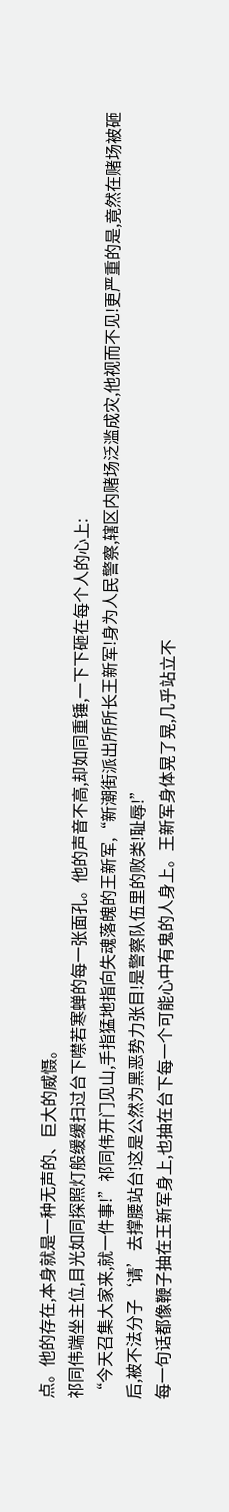点。他的存在,本身就是一种无声的、巨大的威慑。
祁同伟端坐主位,目光如同探照灯般缓缓扫过台下噤若寒蝉的每一张面孔。他的声音不高,却如同重锤,一下下砸在每个人的心上:
“今天召集大家来,就一件事!”祁同伟开门见山,手指猛地指向失魂落魄的王新军,“新潮街派出所所长王新军!身为人民警察,辖区内赌场泛滥成灾,他视而不见!更严重的是,竟然在赌场被砸后,被不法分子‘请’去撑腰站台!这是公然为黑恶势力张目!是警察队伍里的败类!耻辱!”
每一句话都像鞭子抽在王新军身上,也抽在台下每一个可能心中有鬼的人身上。王新军身体晃了晃,几乎站立不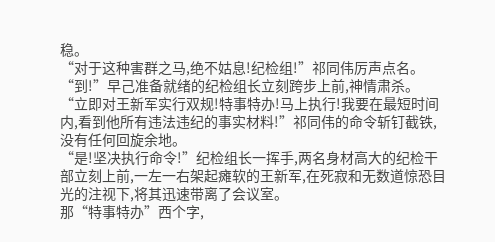稳。
“对于这种害群之马,绝不姑息!纪检组!”祁同伟厉声点名。
“到!”早己准备就绪的纪检组长立刻跨步上前,神情肃杀。
“立即对王新军实行双规!特事特办!马上执行!我要在最短时间内,看到他所有违法违纪的事实材料!”祁同伟的命令斩钉截铁,没有任何回旋余地。
“是!坚决执行命令!”纪检组长一挥手,两名身材高大的纪检干部立刻上前,一左一右架起瘫软的王新军,在死寂和无数道惊恐目光的注视下,将其迅速带离了会议室。
那“特事特办”西个字,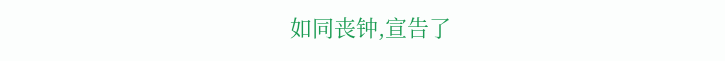如同丧钟,宣告了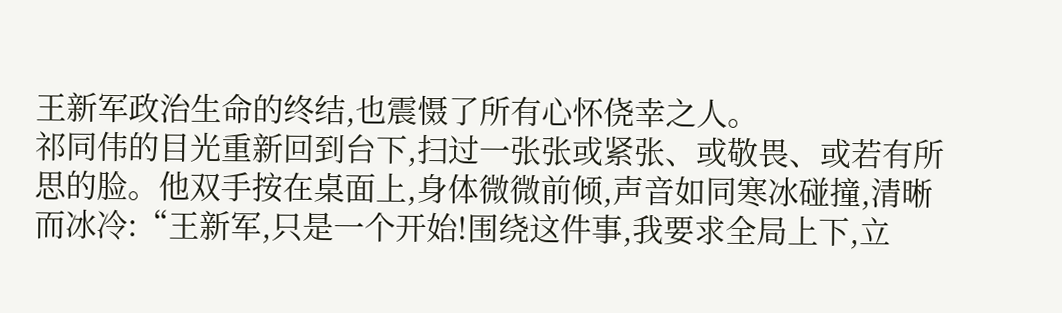王新军政治生命的终结,也震慑了所有心怀侥幸之人。
祁同伟的目光重新回到台下,扫过一张张或紧张、或敬畏、或若有所思的脸。他双手按在桌面上,身体微微前倾,声音如同寒冰碰撞,清晰而冰冷:“王新军,只是一个开始!围绕这件事,我要求全局上下,立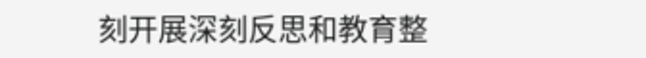刻开展深刻反思和教育整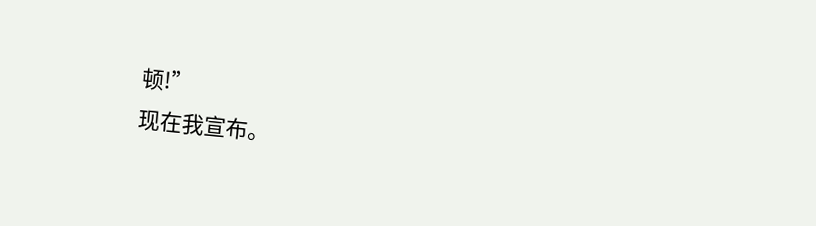顿!”
现在我宣布。